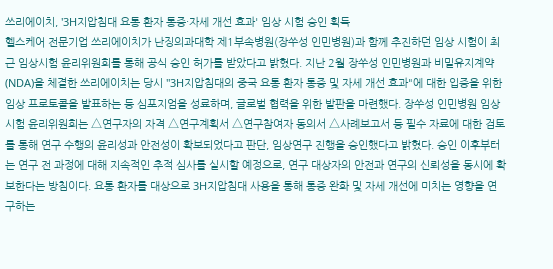쓰리에이치, '3H지압침대 요통 환자 통증·자세 개선 효과' 임상 시험 승인 획득
헬스케어 전문기업 쓰리에이치가 난징의과대학 제1부속병원(장쑤성 인민병원)과 함께 추진하던 임상 시험이 최근 임상시험 윤리위원회를 통해 공식 승인 허가를 받았다고 밝혔다. 지난 2월 장쑤성 인민병원과 비밀유지계약(NDA)을 체결한 쓰리에이치는 당시 "3H지압침대의 중국 요통 환자 통증 및 자세 개선 효과"에 대한 입증을 위한 임상 프로토콜을 발표하는 등 심포지엄을 성료하며, 글로벌 협력을 위한 발판을 마련했다. 장쑤성 인민병원 임상시험 윤리위원회는 △연구자의 자격 △연구계획서 △연구참여자 동의서 △사례보고서 등 필수 자료에 대한 검토를 통해 연구 수행의 윤리성과 안전성이 확보되었다고 판단, 임상연구 진행을 승인했다고 밝혔다. 승인 이후부터는 연구 전 과정에 대해 지속적인 추적 심사를 실시할 예정으로, 연구 대상자의 안전과 연구의 신뢰성을 동시에 확보한다는 방침이다. 요통 환자를 대상으로 3H지압침대 사용을 통해 통증 완화 및 자세 개선에 미치는 영향을 연구하는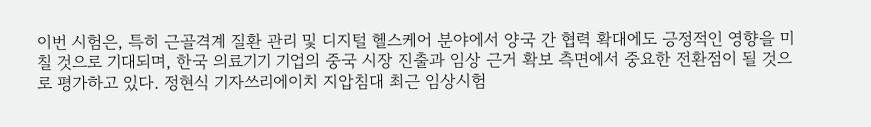이번 시험은, 특히 근골격계 질환 관리 및 디지털 헬스케어 분야에서 양국 간 협력 확대에도 긍정적인 영향을 미칠 것으로 기대되며, 한국 의료기기 기업의 중국 시장 진출과 임상 근거 확보 측면에서 중요한 전환점이 될 것으로 평가하고 있다. 정현식 기자쓰리에이치 지압침대 최근 임상시험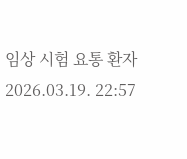임상 시험 요통 환자
2026.03.19. 22:57